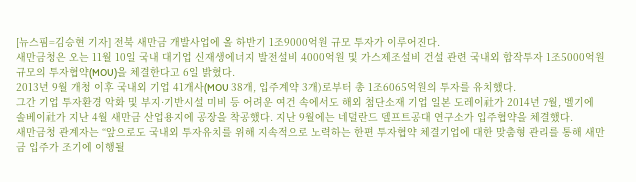[뉴스핌=김승현 기자] 전북 새만금 개발사업에 올 하반기 1조9000억원 규모 투자가 이루어진다.
새만금청은 오는 11월 10일 국내 대기업 신재생에너지 발전설비 4000억원 및 가스제조설비 건설 관련 국내외 합작투자 1조5000억원 규모의 투자협약(MOU)을 체결한다고 6일 밝혔다.
2013년 9월 개청 이후 국내외 기업 41개사(MOU 38개, 입주계약 3개)로부터 총 1조6065억원의 투자를 유치했다.
그간 기업 투자환경 악화 및 부지·기반시설 미비 등 어려운 여건 속에서도 해외 첨단소재 기업 일본 도레이社가 2014년 7월, 벨기에 솔베이社가 지난 4월 새만금 산업용지에 공장을 착공했다. 지난 9월에는 네덜란드 델프트공대 연구소가 입주협약을 체결했다.
새만금청 관계자는 “앞으로도 국내외 투자유치를 위해 지속적으로 노력하는 한편 투자협약 체결기업에 대한 맞춤형 관리를 통해 새만금 입주가 조기에 이행될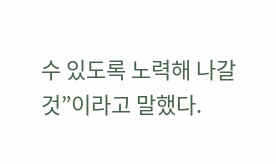수 있도록 노력해 나갈 것”이라고 말했다.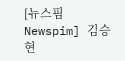[뉴스핌 Newspim] 김승현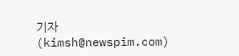기자 (kimsh@newspim.com)